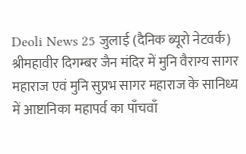Deoli News 25 जुलाई (दैनिक ब्यूरो नेटवर्क) श्रीमहावीर दिगम्बर जैन मंदिर में मुनि वैराग्य सागर महाराज एवं मुनि सुप्रभ सागर महाराज के सानिध्य में आष्टानिका महापर्व का पाँचवाँ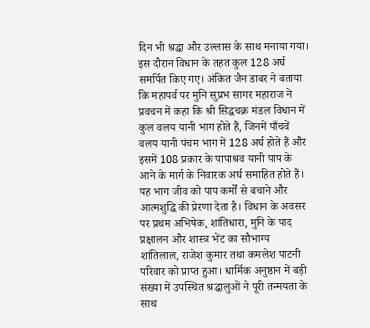दिन भी श्रद्धा और उल्लास के साथ मनाया गया।
इस दौरान विधान के तहत कुल 128 अर्घ समर्पित किए गए। अंकित जैन डाबर ने बताया कि महापर्व पर मुनि सुप्रभ सागर महाराज ने प्रवचन में कहा कि श्री सिद्धचक्र मंडल विधान में कुल वलय यानी भाग होते हैं, जिनमें पाँचवें वलय यानी पंचम भाग में 128 अर्घ होते हैं और इसमें 108 प्रकार के पापाश्रव यानी पाप के आने के मार्ग के निवारक अर्घ समाहित होते हैं। यह भाग जीव को पाप कर्मों से बचाने और आत्मशुद्धि की प्रेरणा देता है। विधान के अवसर पर प्रथम अभिषेक, शांतिधारा, मुनि के पाद प्रक्षालन और शास्त्र भेंट का सौभाग्य शांतिलाल, राजेश कुमार तथा कमलेश पाटनी परिवार को प्राप्त हुआ। धार्मिक अनुष्ठान में बड़ी संख्या में उपस्थित श्रद्धालुओं ने पूरी तन्मयता के साथ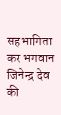सहभागिता कर भगवान जिनेन्द्र देव की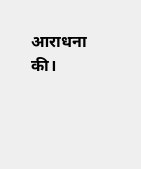आराधना की।